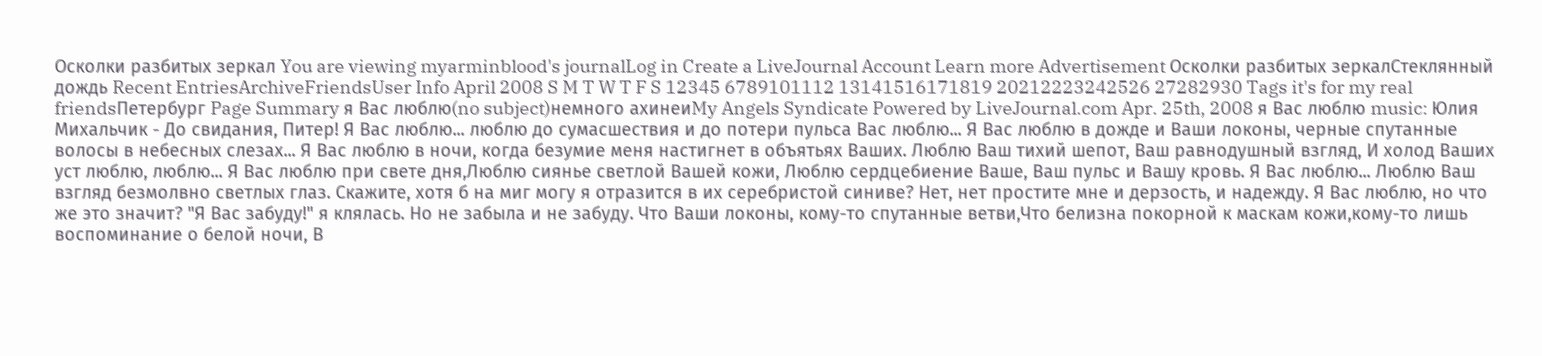Осколки разбитых зеркал You are viewing myarminblood's journalLog in Create a LiveJournal Account Learn more Advertisement Осколки разбитых зеркалСтеклянный дождь Recent EntriesArchiveFriendsUser Info April 2008 S M T W T F S 12345 6789101112 13141516171819 20212223242526 27282930 Tags it's for my real friendsПетербург Page Summary я Вас люблю(no subject)немного ахинеиMy Angels Syndicate Powered by LiveJournal.com Apr. 25th, 2008 я Вас люблю music: Юлия Михальчик - До свидания, Питер! Я Вас люблю... люблю до сумасшествия и до потери пульса Вас люблю... Я Вас люблю в дожде и Ваши локоны, черные спутанные волосы в небесных слезах... Я Вас люблю в ночи, когда безумие меня настигнет в объятьях Ваших. Люблю Ваш тихий шепот, Ваш равнодушный взгляд, И холод Ваших уст люблю, люблю... Я Вас люблю при свете дня,Люблю сиянье светлой Вашей кожи, Люблю сердцебиение Ваше, Ваш пульс и Вашу кровь. Я Вас люблю... Люблю Ваш взгляд безмолвно светлых глаз. Скажите, хотя б на миг могу я отразится в их серебристой синиве? Нет, нет простите мне и дерзость, и надежду. Я Вас люблю, но что же это значит? "Я Вас забуду!" я клялась. Но не забыла и не забуду. Что Ваши локоны, кому-то спутанные ветви,Что белизна покорной к маскам кожи,кому-то лишь воспоминание о белой ночи, В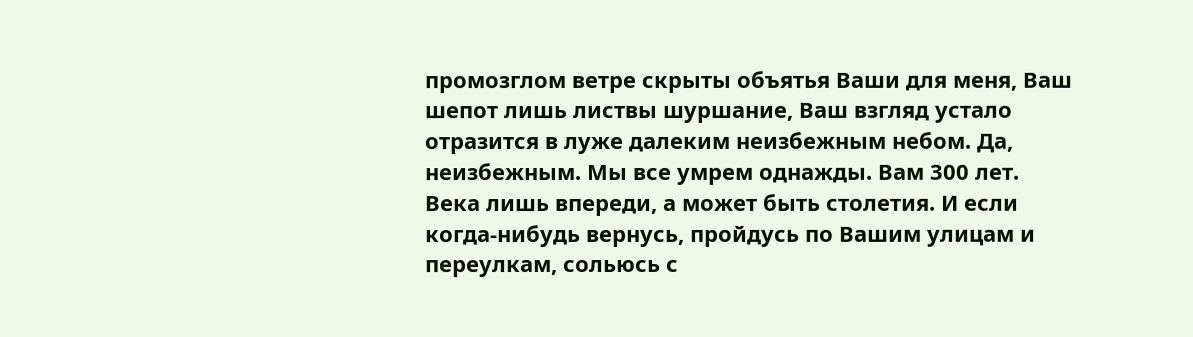промозглом ветре скрыты объятья Ваши для меня, Ваш шепот лишь листвы шуршание, Ваш взгляд устало отразится в луже далеким неизбежным небом. Да, неизбежным. Мы все умрем однажды. Вам 300 лет. Века лишь впереди, а может быть столетия. И если когда-нибудь вернусь, пройдусь по Вашим улицам и переулкам, сольюсь с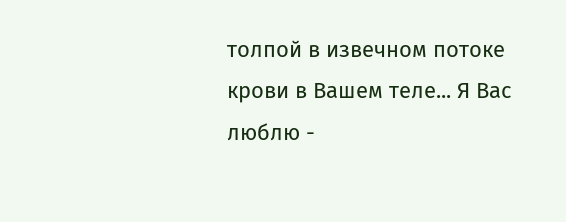толпой в извечном потоке крови в Вашем теле... Я Вас люблю -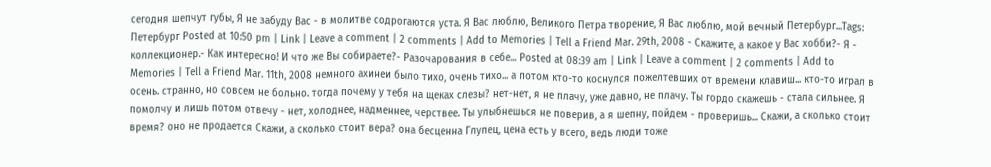сегодня шепчут губы, Я не забуду Вас - в молитве содрогаются уста. Я Вас люблю, Великого Петра творение, Я Вас люблю, мой вечный Петербург...Tags: Петербург Posted at 10:50 pm | Link | Leave a comment | 2 comments | Add to Memories | Tell a Friend Mar. 29th, 2008 - Скажите, а какое у Вас хобби?- Я - коллекционер.- Как интересно! И что же Вы собираете?- Разочарования в себе... Posted at 08:39 am | Link | Leave a comment | 2 comments | Add to Memories | Tell a Friend Mar. 11th, 2008 немного ахинеи было тихо, очень тихо... а потом кто-то коснулся пожелтевших от времени клавиш... кто-то играл в осень. странно, но совсем не больно. тогда почему у тебя на щеках слезы? нет-нет, я не плачу, уже давно, не плачу. Ты гордо скажешь - стала сильнее. Я помолчу и лишь потом отвечу - нет, холоднее, надменнее, черствее. Ты улыбнешься не поверив, а я шепну, пойдем - проверишь... Скажи, а сколько стоит время? оно не продается Скажи, а сколько стоит вера? она бесценна Глупец, цена есть у всего, ведь люди тоже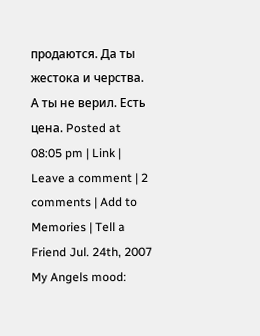продаются. Да ты жестока и черства. А ты не верил. Есть цена. Posted at 08:05 pm | Link | Leave a comment | 2 comments | Add to Memories | Tell a Friend Jul. 24th, 2007 My Angels mood: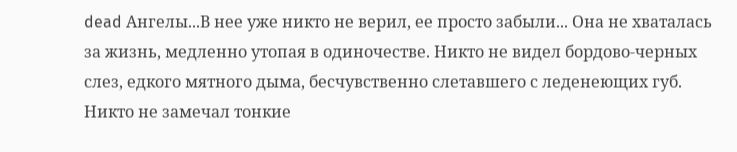dead Ангелы...В нее уже никто не верил, ее просто забыли... Она не хваталась за жизнь, медленно утопая в одиночестве. Никто не видел бордово-черных слез, едкого мятного дыма, бесчувственно слетавшего с леденеющих губ. Никто не замечал тонкие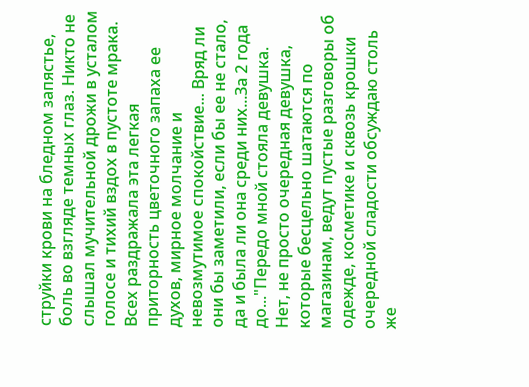струйки крови на бледном запястье, боль во взгляде темных глаз. Никто не слышал мучительной дрожи в усталом голосе и тихий вздох в пустоте мрака. Всех раздражала эта легкая приторность цветочного запаха ее духов, мирное молчание и невозмутимое спокойствие... Вряд ли они бы заметили, если бы ее не стало, да и была ли она среди них...За 2 года до..."Передо мной стояла девушка. Нет, не просто очередная девушка, которые бесцельно шатаются по магазинам, ведут пустые разговоры об одежде, косметике и сквозь крошки очередной сладости обсуждаю столь же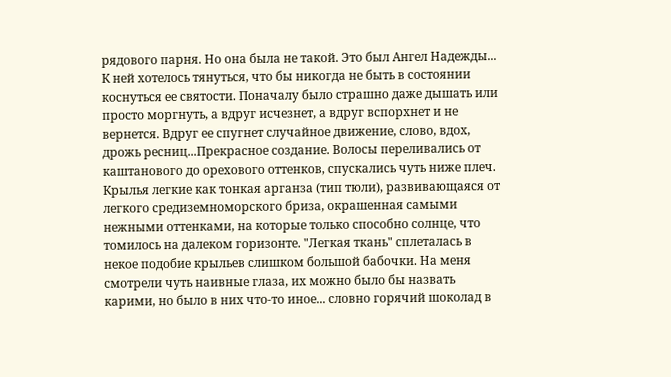рядового парня. Но она была не такой. Это был Ангел Надежды... К ней хотелось тянуться, что бы никогда не быть в состоянии коснуться ее святости. Поначалу было страшно даже дышать или просто моргнуть, а вдруг исчезнет, а вдруг вспорхнет и не вернется. Вдруг ее спугнет случайное движение, слово, вдох, дрожь ресниц...Прекрасное создание. Волосы переливались от каштанового до орехового оттенков, спускались чуть ниже плеч. Крылья легкие как тонкая арганза (тип тюли), развивающаяся от легкого средиземноморского бриза, окрашенная самыми нежными оттенками, на которые только способно солнце, что томилось на далеком горизонте. "Легкая ткань" сплеталась в некое подобие крыльев слишком большой бабочки. На меня смотрели чуть наивные глаза, их можно было бы назвать карими, но было в них что-то иное... словно горячий шоколад в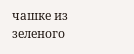чашке из зеленого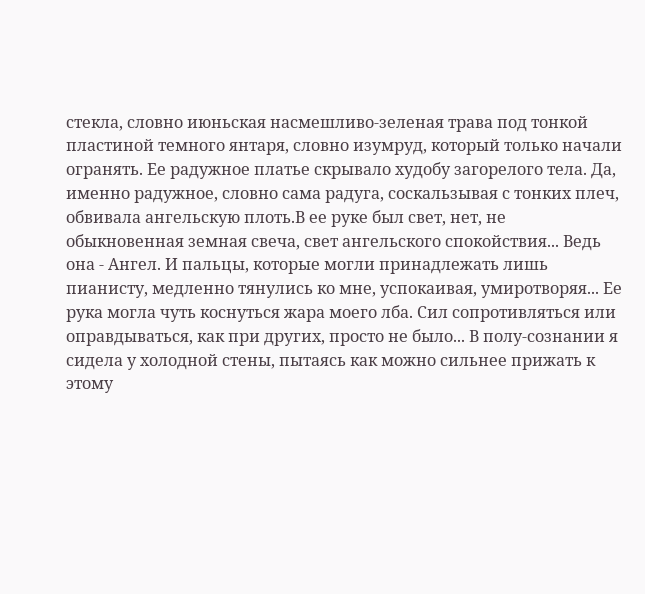стекла, словно июньская насмешливо-зеленая трава под тонкой пластиной темного янтаря, словно изумруд, который только начали огранять. Ее радужное платье скрывало худобу загорелого тела. Да, именно радужное, словно сама радуга, соскальзывая с тонких плеч, обвивала ангельскую плоть.В ее руке был свет, нет, не обыкновенная земная свеча, свет ангельского спокойствия... Ведь она - Ангел. И пальцы, которые могли принадлежать лишь пианисту, медленно тянулись ко мне, успокаивая, умиротворяя... Ее рука могла чуть коснуться жара моего лба. Сил сопротивляться или оправдываться, как при других, просто не было... В полу-сознании я сидела у холодной стены, пытаясь как можно сильнее прижать к этому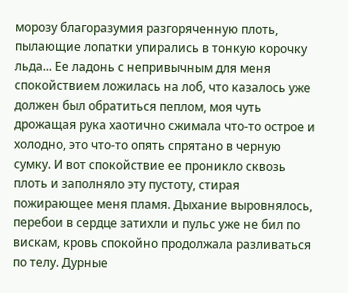морозу благоразумия разгоряченную плоть, пылающие лопатки упирались в тонкую корочку льда... Ее ладонь с непривычным для меня спокойствием ложилась на лоб, что казалось уже должен был обратиться пеплом, моя чуть дрожащая рука хаотично сжимала что-то острое и холодно, это что-то опять спрятано в черную сумку. И вот спокойствие ее проникло сквозь плоть и заполняло эту пустоту, стирая пожирающее меня пламя. Дыхание выровнялось, перебои в сердце затихли и пульс уже не бил по вискам, кровь спокойно продолжала разливаться по телу. Дурные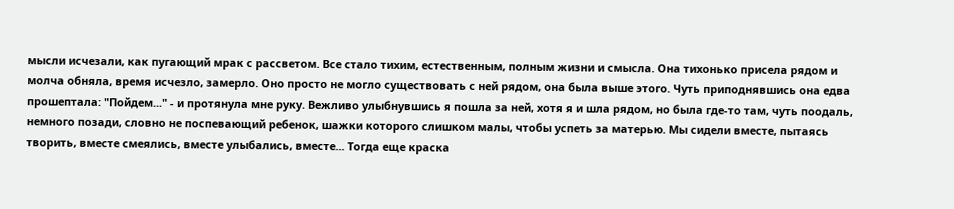мысли исчезали, как пугающий мрак с рассветом. Все стало тихим, естественным, полным жизни и смысла. Она тихонько присела рядом и молча обняла, время исчезло, замерло. Оно просто не могло существовать с ней рядом, она была выше этого. Чуть приподнявшись она едва прошептала: "Пойдем..." - и протянула мне руку. Вежливо улыбнувшись я пошла за ней, хотя я и шла рядом, но была где-то там, чуть поодаль, немного позади, словно не поспевающий ребенок, шажки которого слишком малы, чтобы успеть за матерью. Мы сидели вместе, пытаясь творить, вместе смеялись, вместе улыбались, вместе... Тогда еще краска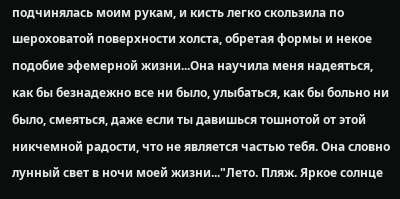подчинялась моим рукам, и кисть легко скользила по шероховатой поверхности холста, обретая формы и некое подобие эфемерной жизни...Она научила меня надеяться, как бы безнадежно все ни было, улыбаться, как бы больно ни было, смеяться, даже если ты давишься тошнотой от этой никчемной радости, что не является частью тебя. Она словно лунный свет в ночи моей жизни..."Лето. Пляж. Яркое солнце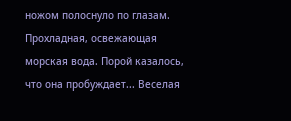ножом полоснуло по глазам. Прохладная, освежающая морская вода. Порой казалось, что она пробуждает... Веселая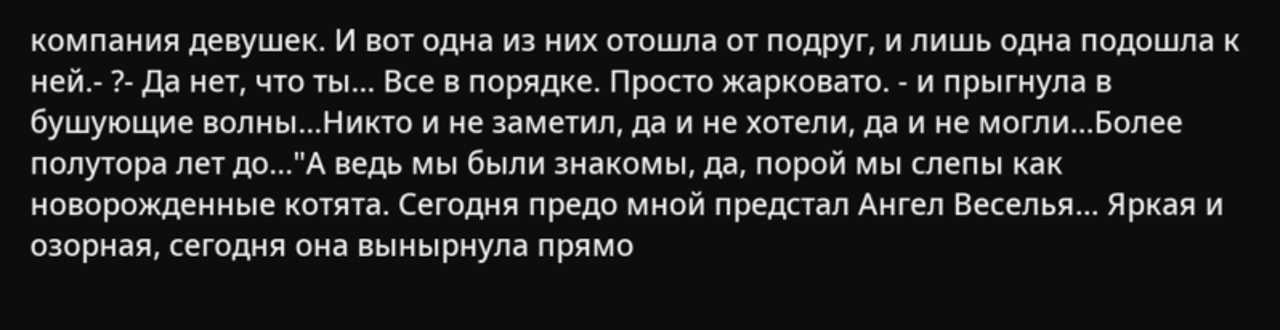компания девушек. И вот одна из них отошла от подруг, и лишь одна подошла к ней.- ?- Да нет, что ты... Все в порядке. Просто жарковато. - и прыгнула в бушующие волны...Никто и не заметил, да и не хотели, да и не могли...Более полутора лет до..."А ведь мы были знакомы, да, порой мы слепы как новорожденные котята. Сегодня предо мной предстал Ангел Веселья... Яркая и озорная, сегодня она вынырнула прямо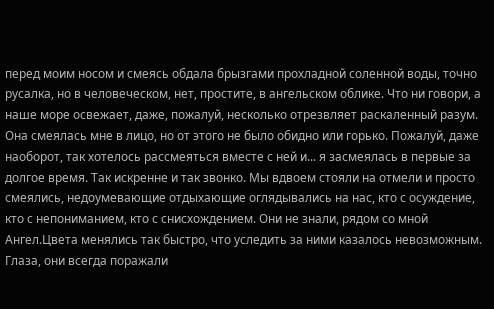перед моим носом и смеясь обдала брызгами прохладной соленной воды, точно русалка, но в человеческом, нет, простите, в ангельском облике. Что ни говори, а наше море освежает, даже, пожалуй, несколько отрезвляет раскаленный разум. Она смеялась мне в лицо, но от этого не было обидно или горько. Пожалуй, даже наоборот, так хотелось рассмеяться вместе с ней и... я засмеялась в первые за долгое время. Так искренне и так звонко. Мы вдвоем стояли на отмели и просто смеялись, недоумевающие отдыхающие оглядывались на нас, кто с осуждение, кто с непониманием, кто с снисхождением. Они не знали, рядом со мной Ангел.Цвета менялись так быстро, что уследить за ними казалось невозможным. Глаза, они всегда поражали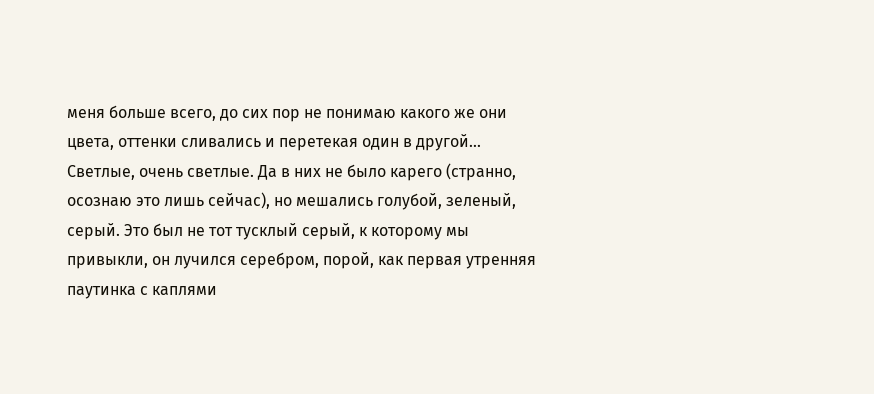меня больше всего, до сих пор не понимаю какого же они цвета, оттенки сливались и перетекая один в другой... Светлые, очень светлые. Да в них не было карего (странно, осознаю это лишь сейчас), но мешались голубой, зеленый, серый. Это был не тот тусклый серый, к которому мы привыкли, он лучился серебром, порой, как первая утренняя паутинка с каплями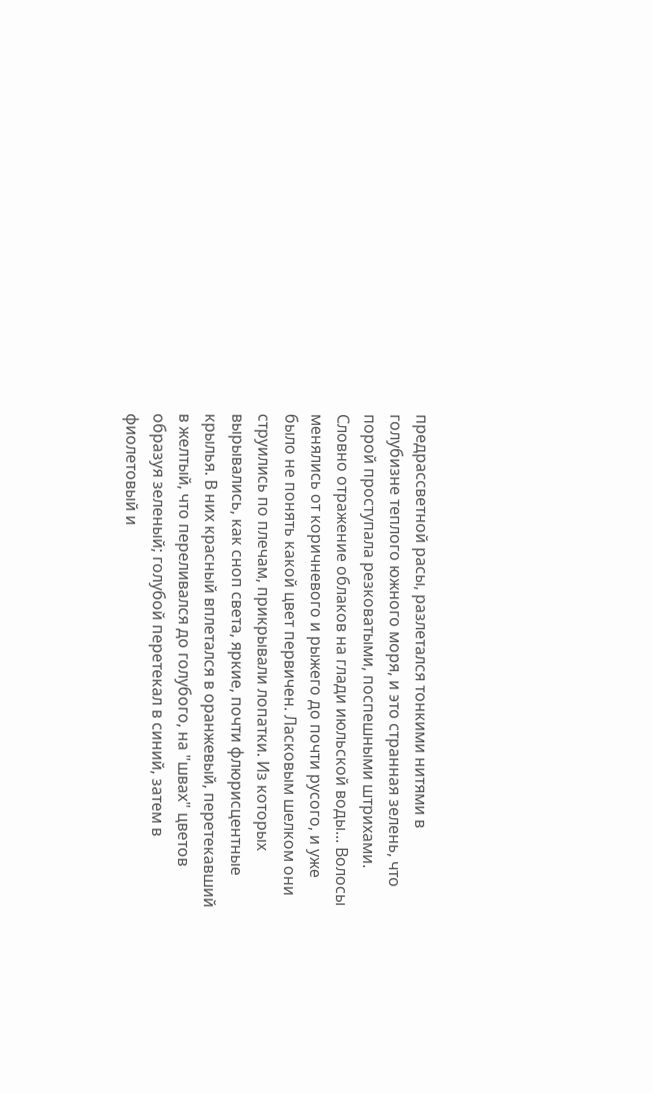предрассветной расы, разлетался тонкими нитями в голубизне теплого южного моря, и это странная зелень, что порой проступала резковатыми, поспешными штрихами. Словно отражение облаков на глади июльской воды... Волосы менялись от коричневого и рыжего до почти русого, и уже было не понять какой цвет первичен. Ласковым шелком они струились по плечам, прикрывали лопатки. Из которых вырывались, как сноп света, яркие, почти флюрисцентные крылья. В них красный вплетался в оранжевый, перетекавший в желтый, что переливался до голубого, на "швах" цветов образуя зеленый; голубой перетекал в синий, затем в фиолетовый и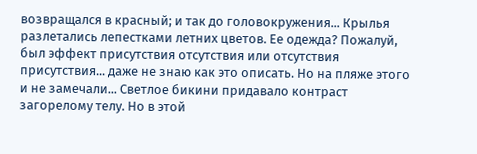возвращался в красный; и так до головокружения... Крылья разлетались лепестками летних цветов. Ее одежда? Пожалуй, был эффект присутствия отсутствия или отсутствия присутствия... даже не знаю как это описать. Но на пляже этого и не замечали... Светлое бикини придавало контраст загорелому телу. Но в этой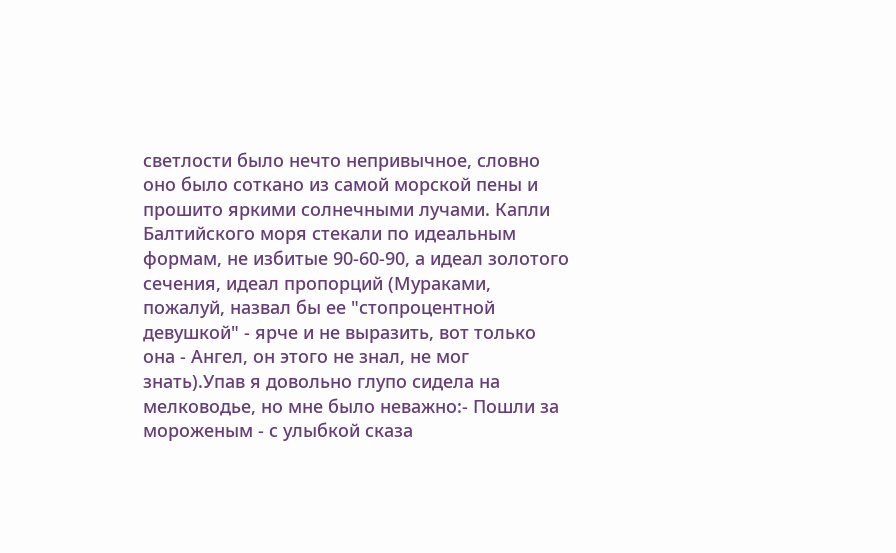светлости было нечто непривычное, словно оно было соткано из самой морской пены и прошито яркими солнечными лучами. Капли Балтийского моря стекали по идеальным формам, не избитые 90-60-90, а идеал золотого сечения, идеал пропорций (Мураками, пожалуй, назвал бы ее "стопроцентной девушкой" - ярче и не выразить, вот только она - Ангел, он этого не знал, не мог знать).Упав я довольно глупо сидела на мелководье, но мне было неважно:- Пошли за мороженым - с улыбкой сказа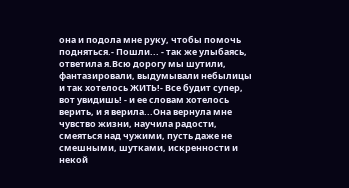она и подола мне руку, чтобы помочь подняться.- Пошли... - так же улыбаясь, ответила я.Всю дорогу мы шутили, фантазировали, выдумывали небылицы и так хотелось ЖИТЬ!- Все будит супер, вот увидишь! - и ее словам хотелось верить, и я верила...Она вернула мне чувство жизни, научила радости, смеяться над чужими, пусть даже не смешными, шутками, искренности и некой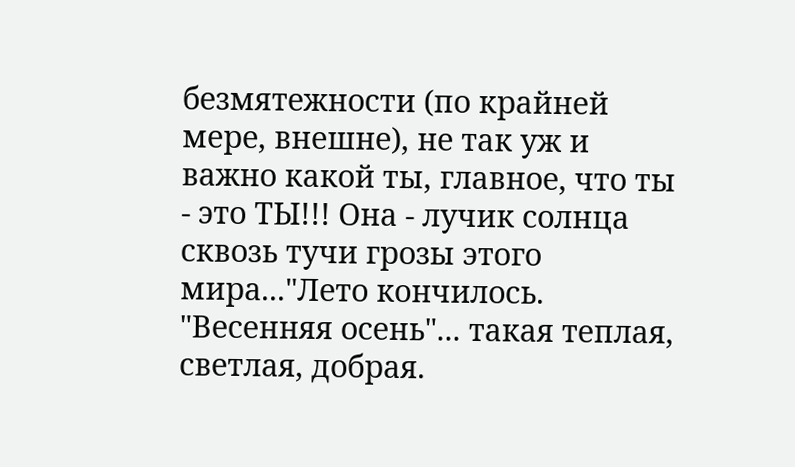безмятежности (по крайней мере, внешне), не так уж и важно какой ты, главное, что ты - это ТЫ!!! Она - лучик солнца сквозь тучи грозы этого мира..."Лето кончилось. "Весенняя осень"... такая теплая, светлая, добрая.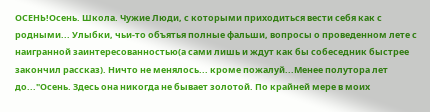ОСЕНЬ!Осень. Школа. Чужие Люди, с которыми приходиться вести себя как с родными... Улыбки, чьи-то объятья полные фальши, вопросы о проведенном лете с наигранной заинтересованностью(а сами лишь и ждут как бы собеседник быстрее закончил рассказ). Ничто не менялось... кроме пожалуй...Менее полутора лет до..."Осень. Здесь она никогда не бывает золотой. По крайней мере в моих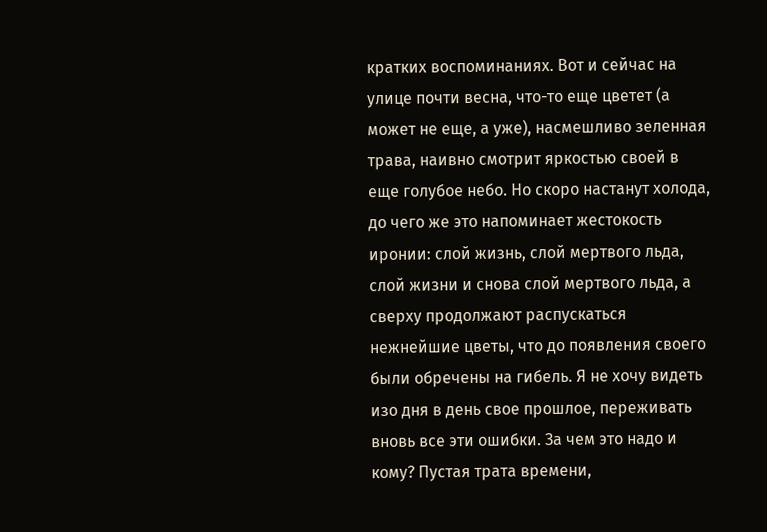кратких воспоминаниях. Вот и сейчас на улице почти весна, что-то еще цветет (а может не еще, а уже), насмешливо зеленная трава, наивно смотрит яркостью своей в еще голубое небо. Но скоро настанут холода, до чего же это напоминает жестокость иронии: слой жизнь, слой мертвого льда, слой жизни и снова слой мертвого льда, а сверху продолжают распускаться нежнейшие цветы, что до появления своего были обречены на гибель. Я не хочу видеть изо дня в день свое прошлое, переживать вновь все эти ошибки. За чем это надо и кому? Пустая трата времени,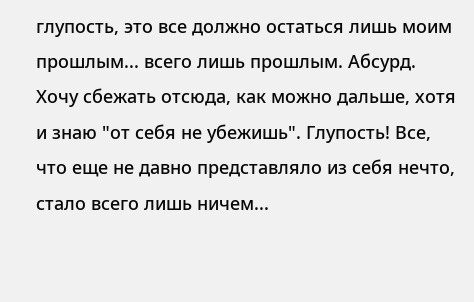глупость, это все должно остаться лишь моим прошлым... всего лишь прошлым. Абсурд. Хочу сбежать отсюда, как можно дальше, хотя и знаю "от себя не убежишь". Глупость! Все, что еще не давно представляло из себя нечто, стало всего лишь ничем...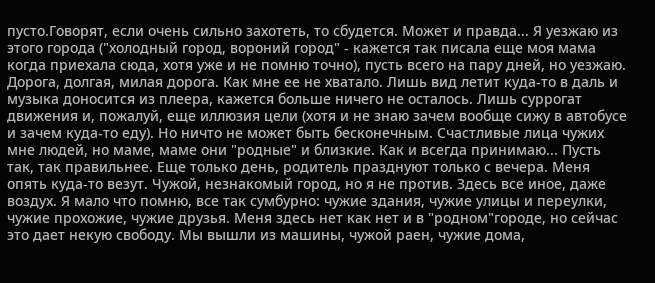пусто.Говорят, если очень сильно захотеть, то сбудется. Может и правда... Я уезжаю из этого города ("холодный город, вороний город" - кажется так писала еще моя мама когда приехала сюда, хотя уже и не помню точно), пусть всего на пару дней, но уезжаю. Дорога, долгая, милая дорога. Как мне ее не хватало. Лишь вид летит куда-то в даль и музыка доносится из плеера, кажется больше ничего не осталось. Лишь суррогат движения и, пожалуй, еще иллюзия цели (хотя и не знаю зачем вообще сижу в автобусе и зачем куда-то еду). Но ничто не может быть бесконечным. Счастливые лица чужих мне людей, но маме, маме они "родные" и близкие. Как и всегда принимаю... Пусть так, так правильнее. Еще только день, родитель празднуют только с вечера. Меня опять куда-то везут. Чужой, незнакомый город, но я не против. Здесь все иное, даже воздух. Я мало что помню, все так сумбурно: чужие здания, чужие улицы и переулки, чужие прохожие, чужие друзья. Меня здесь нет как нет и в "родном"городе, но сейчас это дает некую свободу. Мы вышли из машины, чужой раен, чужие дома,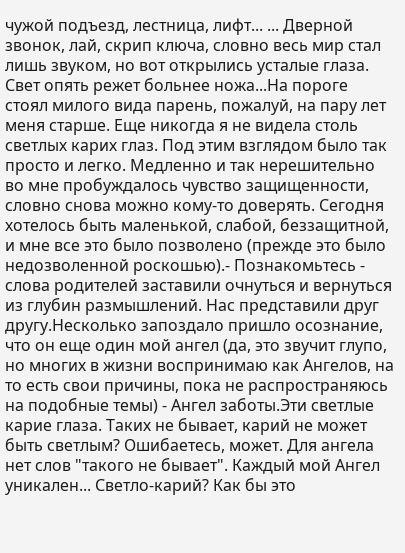чужой подъезд, лестница, лифт... ... Дверной звонок, лай, скрип ключа, словно весь мир стал лишь звуком, но вот открылись усталые глаза. Свет опять режет больнее ножа...На пороге стоял милого вида парень, пожалуй, на пару лет меня старше. Еще никогда я не видела столь светлых карих глаз. Под этим взглядом было так просто и легко. Медленно и так нерешительно во мне пробуждалось чувство защищенности, словно снова можно кому-то доверять. Сегодня хотелось быть маленькой, слабой, беззащитной, и мне все это было позволено (прежде это было недозволенной роскошью).- Познакомьтесь - слова родителей заставили очнуться и вернуться из глубин размышлений. Нас представили друг другу.Несколько запоздало пришло осознание, что он еще один мой ангел (да, это звучит глупо, но многих в жизни воспринимаю как Ангелов, на то есть свои причины, пока не распространяюсь на подобные темы) - Ангел заботы.Эти светлые карие глаза. Таких не бывает, карий не может быть светлым? Ошибаетесь, может. Для ангела нет слов "такого не бывает". Каждый мой Ангел уникален... Светло-карий? Как бы это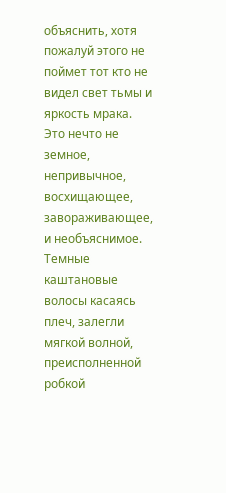объяснить, хотя пожалуй этого не поймет тот кто не видел свет тьмы и яркость мрака. Это нечто не земное, непривычное, восхищающее, завораживающее, и необъяснимое. Темные каштановые волосы касаясь плеч, залегли мягкой волной, преисполненной робкой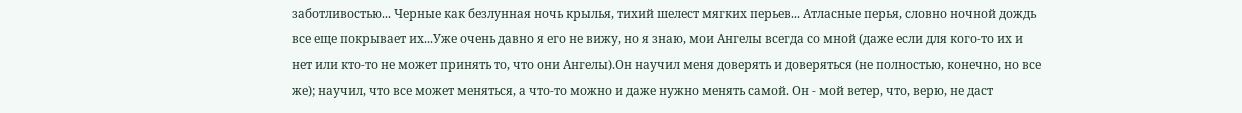заботливостью... Черные как безлунная ночь крылья, тихий шелест мягких перьев... Атласные перья, словно ночной дождь все еще покрывает их...Уже очень давно я его не вижу, но я знаю, мои Ангелы всегда со мной (даже если для кого-то их и нет или кто-то не может принять то, что они Ангелы).Он научил меня доверять и доверяться (не полностью, конечно, но все же); научил, что все может меняться, а что-то можно и даже нужно менять самой. Он - мой ветер, что, верю, не даст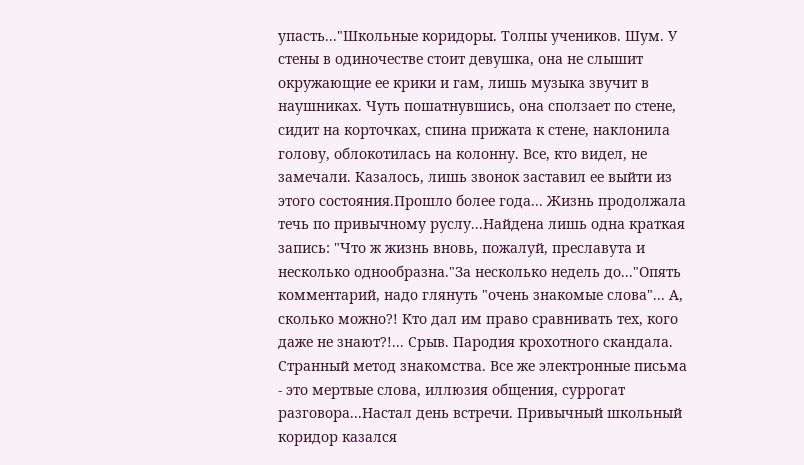упасть..."Школьные коридоры. Толпы учеников. Шум. У стены в одиночестве стоит девушка, она не слышит окружающие ее крики и гам, лишь музыка звучит в наушниках. Чуть пошатнувшись, она сползает по стене, сидит на корточках, спина прижата к стене, наклонила голову, облокотилась на колонну. Все, кто видел, не замечали. Казалось, лишь звонок заставил ее выйти из этого состояния.Прошло более года... Жизнь продолжала течь по привычному руслу...Найдена лишь одна краткая запись: "Что ж жизнь вновь, пожалуй, преславута и несколько однообразна."За несколько недель до..."Опять комментарий, надо глянуть "очень знакомые слова"... А, сколько можно?! Кто дал им право сравнивать тех, кого даже не знают?!... Срыв. Пародия крохотного скандала. Странный метод знакомства. Все же электронные письма - это мертвые слова, иллюзия общения, суррогат разговора...Настал день встречи. Привычный школьный коридор казался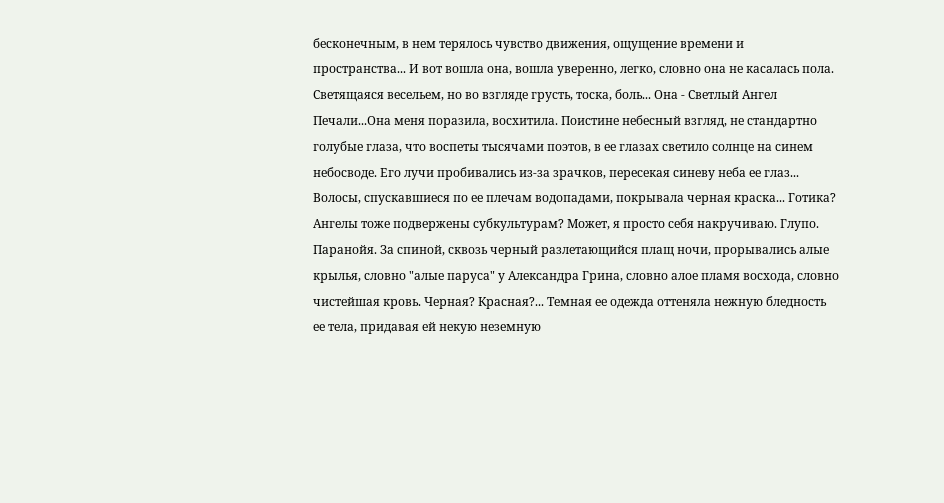бесконечным, в нем терялось чувство движения, ощущение времени и пространства... И вот вошла она, вошла уверенно, легко, словно она не касалась пола. Светящаяся весельем, но во взгляде грусть, тоска, боль... Она - Светлый Ангел Печали...Она меня поразила, восхитила. Поистине небесный взгляд, не стандартно голубые глаза, что воспеты тысячами поэтов, в ее глазах светило солнце на синем небосводе. Его лучи пробивались из-за зрачков, пересекая синеву неба ее глаз... Волосы, спускавшиеся по ее плечам водопадами, покрывала черная краска... Готика? Ангелы тоже подвержены субкультурам? Может, я просто себя накручиваю. Глупо. Паранойя. За спиной, сквозь черный разлетающийся плащ ночи, прорывались алые крылья, словно "алые паруса" у Александра Грина, словно алое пламя восхода, словно чистейшая кровь. Черная? Красная?... Темная ее одежда оттеняла нежную бледность ее тела, придавая ей некую неземную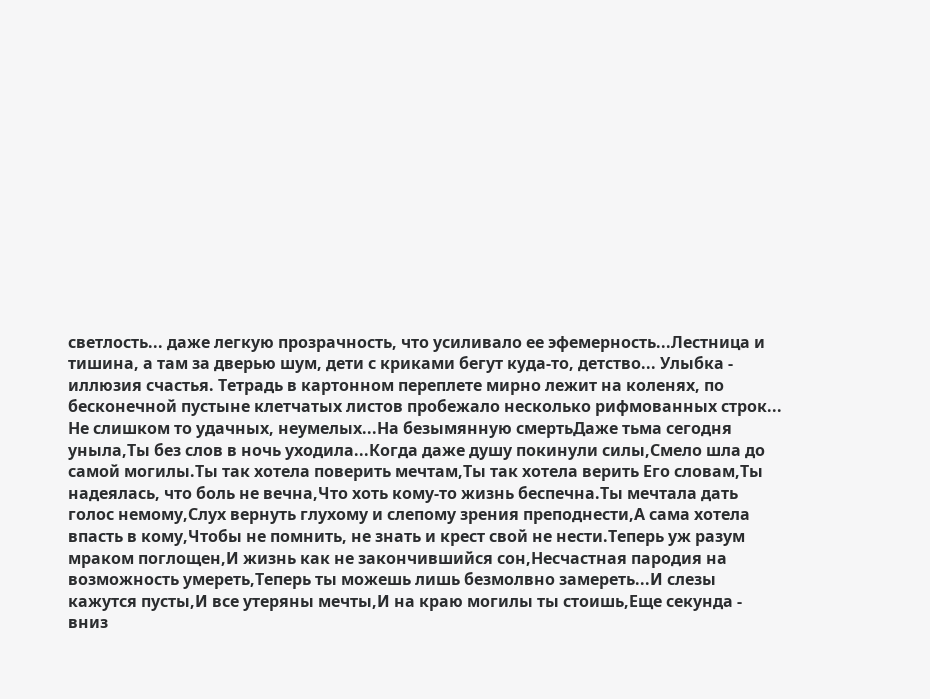светлость... даже легкую прозрачность, что усиливало ее эфемерность...Лестница и тишина, а там за дверью шум, дети с криками бегут куда-то, детство... Улыбка - иллюзия счастья. Тетрадь в картонном переплете мирно лежит на коленях, по бесконечной пустыне клетчатых листов пробежало несколько рифмованных строк... Не слишком то удачных, неумелых...На безымянную смертьДаже тьма сегодня уныла,Ты без слов в ночь уходила...Когда даже душу покинули силы,Смело шла до самой могилы.Ты так хотела поверить мечтам,Ты так хотела верить Его словам,Ты надеялась, что боль не вечна,Что хоть кому-то жизнь беспечна.Ты мечтала дать голос немому,Слух вернуть глухому и слепому зрения преподнести,А сама хотела впасть в кому,Чтобы не помнить, не знать и крест свой не нести.Теперь уж разум мраком поглощен,И жизнь как не закончившийся сон,Несчастная пародия на возможность умереть,Теперь ты можешь лишь безмолвно замереть...И слезы кажутся пусты,И все утеряны мечты,И на краю могилы ты стоишь,Еще секунда - вниз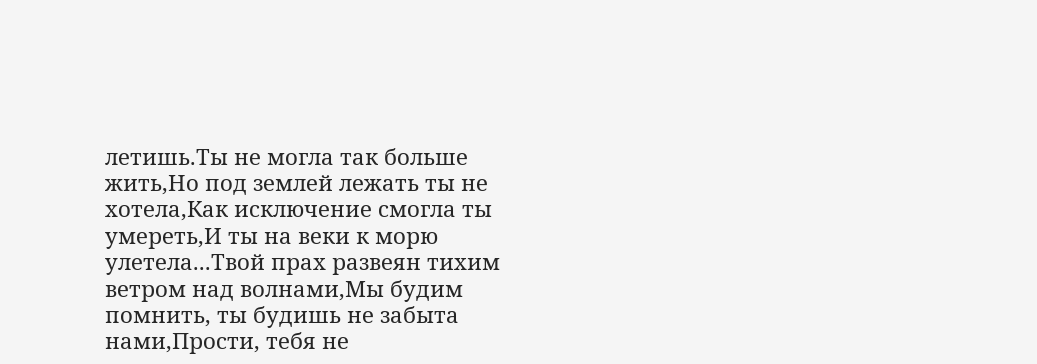летишь.Ты не могла так больше жить,Но под землей лежать ты не хотела,Как исключение смогла ты умереть,И ты на веки к морю улетела...Твой прах развеян тихим ветром над волнами,Мы будим помнить, ты будишь не забыта нами,Прости, тебя не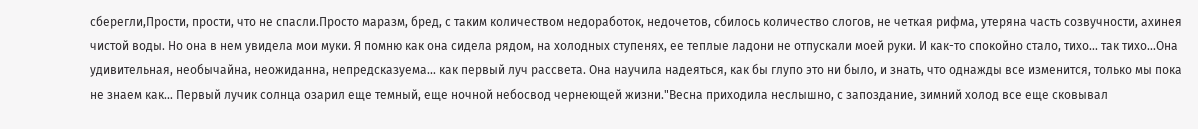сберегли,Прости, прости, что не спасли.Просто маразм, бред, с таким количеством недоработок, недочетов, сбилось количество слогов, не четкая рифма, утеряна часть созвучности, ахинея чистой воды. Но она в нем увидела мои муки. Я помню как она сидела рядом, на холодных ступенях, ее теплые ладони не отпускали моей руки. И как-то спокойно стало, тихо... так тихо...Она удивительная, необычайна, неожиданна, непредсказуема... как первый луч рассвета. Она научила надеяться, как бы глупо это ни было, и знать, что однажды все изменится, только мы пока не знаем как... Первый лучик солнца озарил еще темный, еще ночной небосвод чернеющей жизни."Весна приходила неслышно, с запоздание, зимний холод все еще сковывал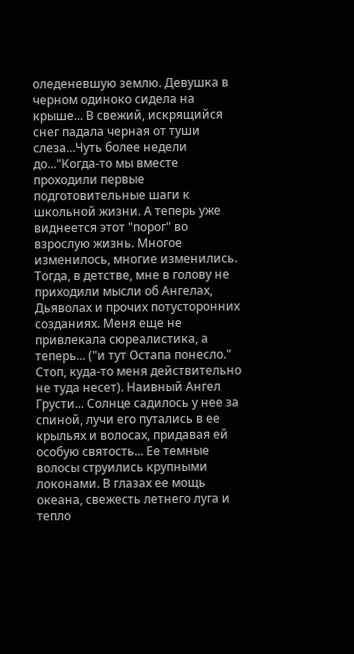оледеневшую землю. Девушка в черном одиноко сидела на крыше... В свежий, искрящийся снег падала черная от туши слеза...Чуть более недели до..."Когда-то мы вместе проходили первые подготовительные шаги к школьной жизни. А теперь уже виднеется этот "порог" во взрослую жизнь. Многое изменилось, многие изменились. Тогда, в детстве, мне в голову не приходили мысли об Ангелах, Дьяволах и прочих потусторонних созданиях. Меня еще не привлекала сюреалистика, а теперь... ("и тут Остапа понесло." Стоп, куда-то меня действительно не туда несет). Наивный Ангел Грусти... Солнце садилось у нее за спиной, лучи его путались в ее крыльях и волосах, придавая ей особую святость... Ее темные волосы струились крупными локонами. В глазах ее мощь океана, свежесть летнего луга и тепло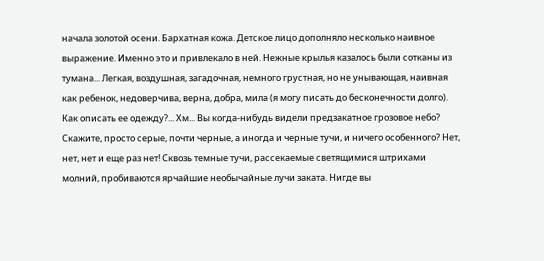начала золотой осени. Бархатная кожа. Детское лицо дополняло несколько наивное выражение. Именно это и привлекало в ней. Нежные крылья казалось были сотканы из тумана... Легкая, воздушная, загадочная, немного грустная, но не унывающая, наивная как ребенок, недоверчива, верна, добра, мила (я могу писать до бесконечности долго). Как описать ее одежду?... Хм... Вы когда-нибудь видели предзакатное грозовое небо? Скажите, просто серые, почти черные, а иногда и черные тучи, и ничего особенного? Нет, нет, нет и еще раз нет! Сквозь темные тучи, рассекаемые светящимися штрихами молний, пробиваются ярчайшие необычайные лучи заката. Нигде вы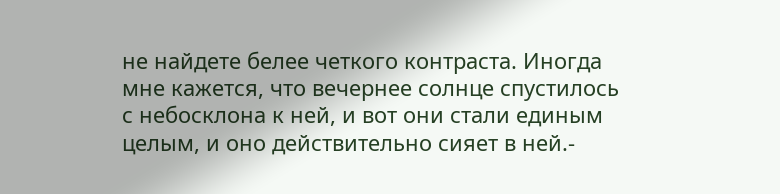не найдете белее четкого контраста. Иногда мне кажется, что вечернее солнце спустилось с небосклона к ней, и вот они стали единым целым, и оно действительно сияет в ней.-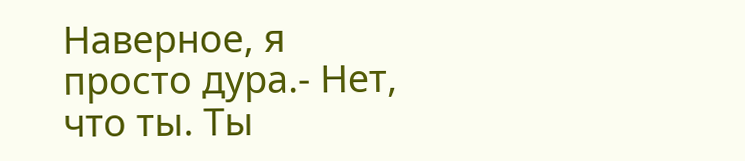Наверное, я просто дура.- Нет, что ты. Ты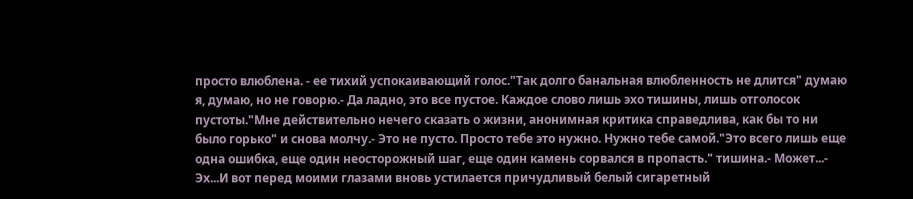просто влюблена. - ее тихий успокаивающий голос."Так долго банальная влюбленность не длится" думаю я, думаю, но не говорю.- Да ладно, это все пустое. Каждое слово лишь эхо тишины, лишь отголосок пустоты."Мне действительно нечего сказать о жизни, анонимная критика справедлива, как бы то ни было горько" и снова молчу.- Это не пусто. Просто тебе это нужно. Нужно тебе самой."Это всего лишь еще одна ошибка, еще один неосторожный шаг, еще один камень сорвался в пропасть." тишина.- Может...- Эх...И вот перед моими глазами вновь устилается причудливый белый сигаретный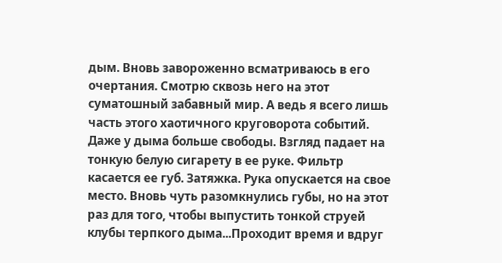дым. Вновь завороженно всматриваюсь в его очертания. Смотрю сквозь него на этот суматошный забавный мир. А ведь я всего лишь часть этого хаотичного круговорота событий. Даже у дыма больше свободы. Взгляд падает на тонкую белую сигарету в ее руке. Фильтр касается ее губ. Затяжка. Рука опускается на свое место. Вновь чуть разомкнулись губы, но на этот раз для того, чтобы выпустить тонкой струей клубы терпкого дыма...Проходит время и вдруг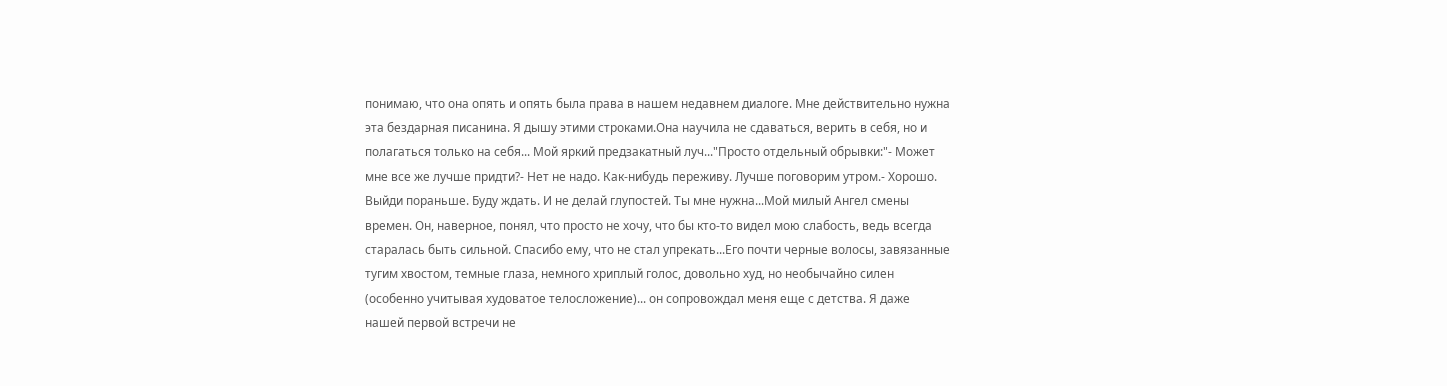понимаю, что она опять и опять была права в нашем недавнем диалоге. Мне действительно нужна эта бездарная писанина. Я дышу этими строками.Она научила не сдаваться, верить в себя, но и полагаться только на себя... Мой яркий предзакатный луч..."Просто отдельный обрывки:"- Может мне все же лучше придти?- Нет не надо. Как-нибудь переживу. Лучше поговорим утром.- Хорошо. Выйди пораньше. Буду ждать. И не делай глупостей. Ты мне нужна...Мой милый Ангел смены времен. Он, наверное, понял, что просто не хочу, что бы кто-то видел мою слабость, ведь всегда старалась быть сильной. Спасибо ему, что не стал упрекать...Его почти черные волосы, завязанные тугим хвостом, темные глаза, немного хриплый голос, довольно худ, но необычайно силен (особенно учитывая худоватое телосложение)... он сопровождал меня еще с детства. Я даже нашей первой встречи не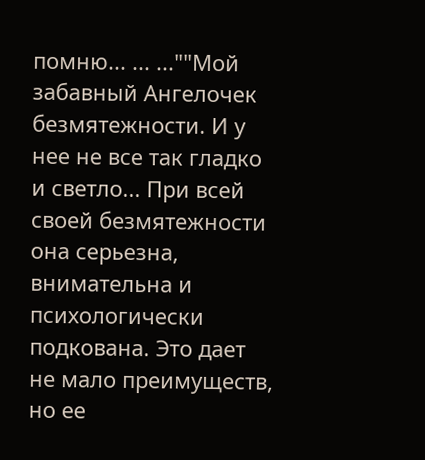помню... ... ...""Мой забавный Ангелочек безмятежности. И у нее не все так гладко и светло... При всей своей безмятежности она серьезна, внимательна и психологически подкована. Это дает не мало преимуществ, но ее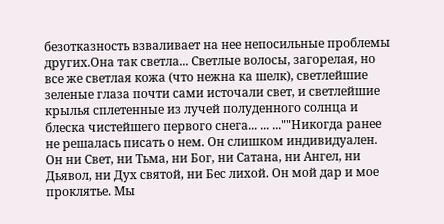безотказность взваливает на нее непосильные проблемы других.Она так светла... Светлые волосы, загорелая, но все же светлая кожа (что нежна ка шелк), светлейшие зеленые глаза почти сами источали свет, и светлейшие крылья сплетенные из лучей полуденного солнца и блеска чистейшего первого снега... ... ...""Никогда ранее не решалась писать о нем. Он слишком индивидуален. Он ни Свет, ни Тьма, ни Бог, ни Сатана, ни Ангел, ни Дьявол, ни Дух святой, ни Бес лихой. Он мой дар и мое проклятье. Мы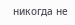никогда не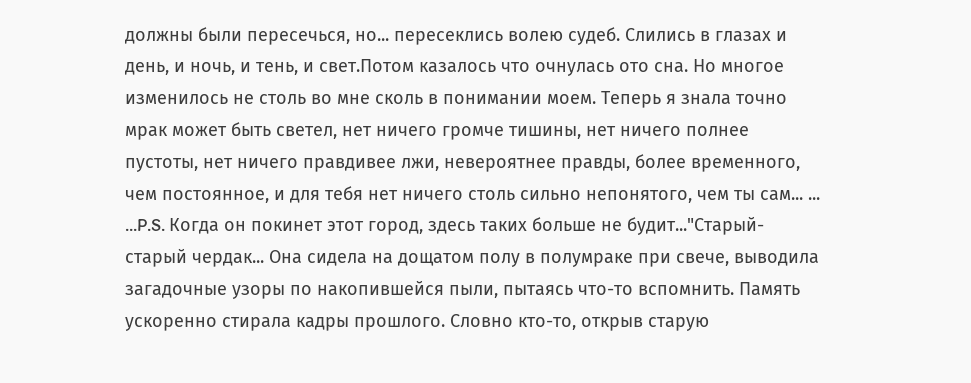должны были пересечься, но... пересеклись волею судеб. Слились в глазах и день, и ночь, и тень, и свет.Потом казалось что очнулась ото сна. Но многое изменилось не столь во мне сколь в понимании моем. Теперь я знала точно мрак может быть светел, нет ничего громче тишины, нет ничего полнее пустоты, нет ничего правдивее лжи, невероятнее правды, более временного, чем постоянное, и для тебя нет ничего столь сильно непонятого, чем ты сам... ... ...P.S. Когда он покинет этот город, здесь таких больше не будит..."Старый-старый чердак... Она сидела на дощатом полу в полумраке при свече, выводила загадочные узоры по накопившейся пыли, пытаясь что-то вспомнить. Память ускоренно стирала кадры прошлого. Словно кто-то, открыв старую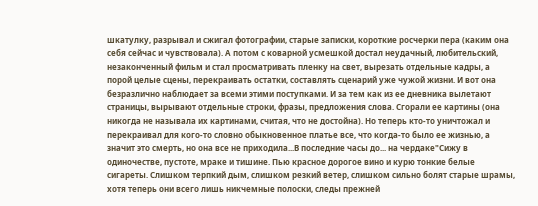шкатулку, разрывал и сжигал фотографии, старые записки, короткие росчерки пера (каким она себя сейчас и чувствовала). А потом с коварной усмешкой достал неудачный, любительский, незаконченный фильм и стал просматривать пленку на свет, вырезать отдельные кадры, а порой целые сцены, перекраивать остатки, составлять сценарий уже чужой жизни. И вот она безразлично наблюдает за всеми этими поступками. И за тем как из ее дневника вылетают страницы, вырывают отдельные строки, фразы, предложения слова. Сгорали ее картины (она никогда не называла их картинами, считая, что не достойна). Но теперь кто-то уничтожал и перекраивал для кого-то словно обыкновенное платье все, что когда-то было ее жизнью, а значит это смерть, но она все не приходила...В последние часы до... на чердаке"Сижу в одиночестве, пустоте, мраке и тишине. Пью красное дорогое вино и курю тонкие белые сигареты. Слишком терпкий дым, слишком резкий ветер, слишком сильно болят старые шрамы, хотя теперь они всего лишь никчемные полоски, следы прежней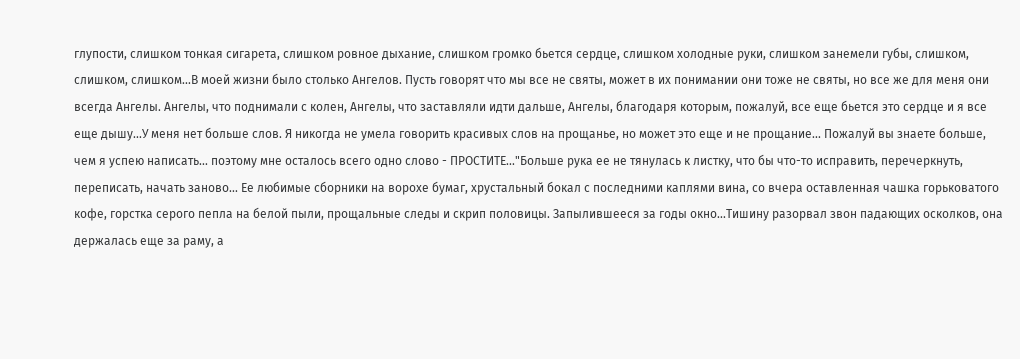глупости, слишком тонкая сигарета, слишком ровное дыхание, слишком громко бьется сердце, слишком холодные руки, слишком занемели губы, слишком, слишком, слишком...В моей жизни было столько Ангелов. Пусть говорят что мы все не святы, может в их понимании они тоже не святы, но все же для меня они всегда Ангелы. Ангелы, что поднимали с колен, Ангелы, что заставляли идти дальше, Ангелы, благодаря которым, пожалуй, все еще бьется это сердце и я все еще дышу...У меня нет больше слов. Я никогда не умела говорить красивых слов на прощанье, но может это еще и не прощание... Пожалуй вы знаете больше, чем я успею написать... поэтому мне осталось всего одно слово - ПРОСТИТЕ..."Больше рука ее не тянулась к листку, что бы что-то исправить, перечеркнуть, переписать, начать заново... Ее любимые сборники на ворохе бумаг, хрустальный бокал с последними каплями вина, со вчера оставленная чашка горьковатого кофе, горстка серого пепла на белой пыли, прощальные следы и скрип половицы. Запылившееся за годы окно...Тишину разорвал звон падающих осколков, она держалась еще за раму, а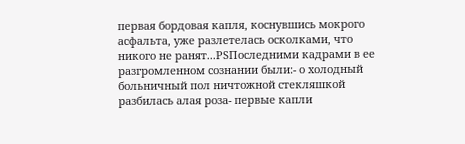первая бордовая капля, коснувшись мокрого асфальта, уже разлетелась осколками, что никого не ранят...PSПоследними кадрами в ее разгромленном сознании были:- о холодный больничный пол ничтожной стекляшкой разбилась алая роза- первые капли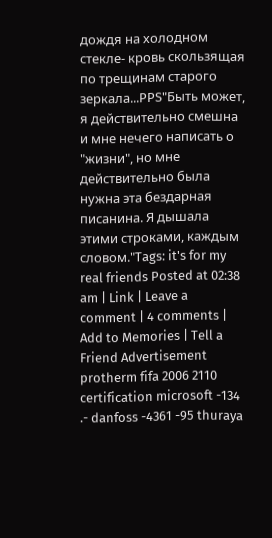дождя на холодном стекле- кровь скользящая по трещинам старого зеркала...PPS"Быть может, я действительно смешна и мне нечего написать о "жизни", но мне действительно была нужна эта бездарная писанина. Я дышала этими строками, каждым словом."Tags: it's for my real friends Posted at 02:38 am | Link | Leave a comment | 4 comments | Add to Memories | Tell a Friend Advertisement protherm fifa 2006 2110 certification microsoft -134 .- danfoss -4361 -95 thuraya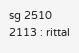sg 2510 2113 : rittal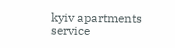kyiv apartments service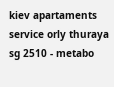kiev apartaments service orly thuraya sg 2510 - metabo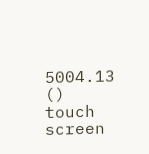5004.13 () touch screen